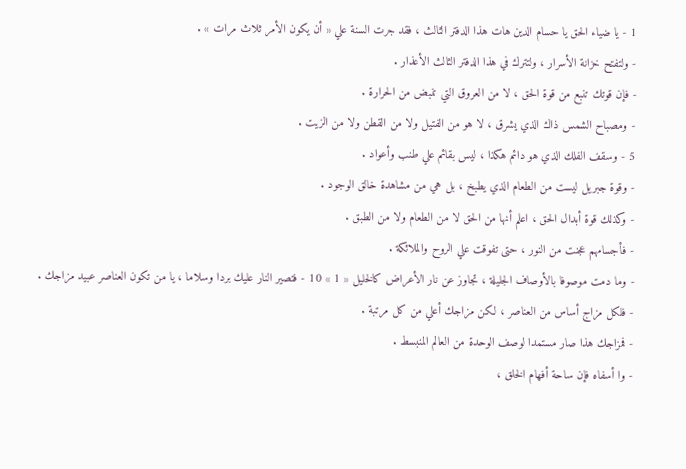1 - يا ضياء الحق يا حسام الدين هات هذا الدفتر الثالث ، فقد جرت السنة علي « أن يكون الأمر ثلاث مرات » .
- ولتفتح خزانة الأسرار ، ولتترك في هذا الدفتر الثالث الأعذار .
- فإن قوتك تنبع من قوة الحق ، لا من العروق التي تنبض من الحرارة .
- ومصباح الشمس ذاك الذي يشرق ، لا هو من الفتيل ولا من القطن ولا من الزيت .
5 - وسقف الفلك الذي هو دائم هكذا ، ليس بقائم علي طنب وأعواد .
- وقوة جبريل ليست من الطعام الذي يطبخ ، بل هي من مشاهدة خالق الوجود .
- وكذلك قوة أبدال الحق ، اعلم أنها من الحق لا من الطعام ولا من الطبق .
- فأجسامهم عجنت من النور ، حتى تفوقت علي الروح والملائكة .
- وما دمت موصوفا بالأوصاف الجليلة ، تجاوز عن نار الأعراض كالخليل « 1 » 10 - فتصير النار عليك بردا وسلاما ، يا من تكون العناصر عبيد مزاجك .
- فلكل مزاج أساس من العناصر ، لكن مزاجك أعلي من كل مرتبة .
- فمزاجك هذا صار مستمدا لوصف الوحدة من العالم المنبسط .
- وا أسفاه فإن ساحة أفهام الخلق ،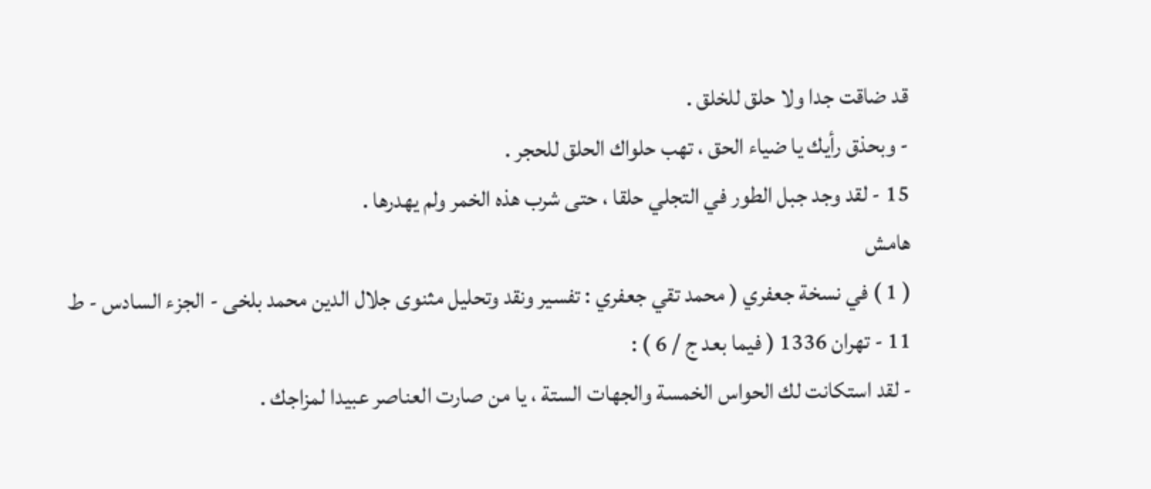قد ضاقت جدا ولا حلق للخلق .
- وبحذق رأيك يا ضياء الحق ، تهب حلواك الحلق للحجر .
15 - لقد وجد جبل الطور في التجلي حلقا ، حتى شرب هذه الخمر ولم يهدرها .
هامش
( 1 ) في نسخة جعفري ( محمد تقي جعفري : تفسير ونقد وتحليل مثنوى جلال الدين محمد بلخى - الجزء السادس - ط 11 - تهران 1336 ( فيما بعد ج / 6 ) :
- لقد استكانت لك الحواس الخمسة والجهات الستة ، يا من صارت العناصر عبيدا لمزاجك .